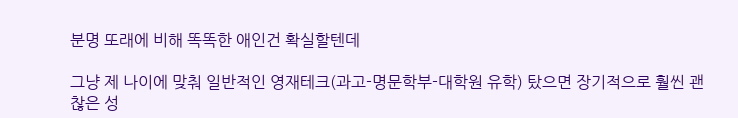분명 또래에 비해 똑똑한 애인건 확실할텐데

그냥 제 나이에 맞춰 일반적인 영재테크(과고-명문학부-대학원 유학) 탔으면 장기적으로 훨씬 괜찮은 성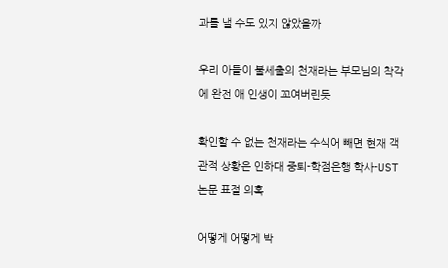과를 낼 수도 있지 않았을까

우리 아들이 불세출의 천재라는 부모님의 착각에 완전 애 인생이 꼬여버린듯

확인할 수 없는 천재라는 수식어 빼면 현재 객관적 상황은 인하대 중퇴-학점은행 학사-UST 논문 표절 의혹

어떻게 어떻게 박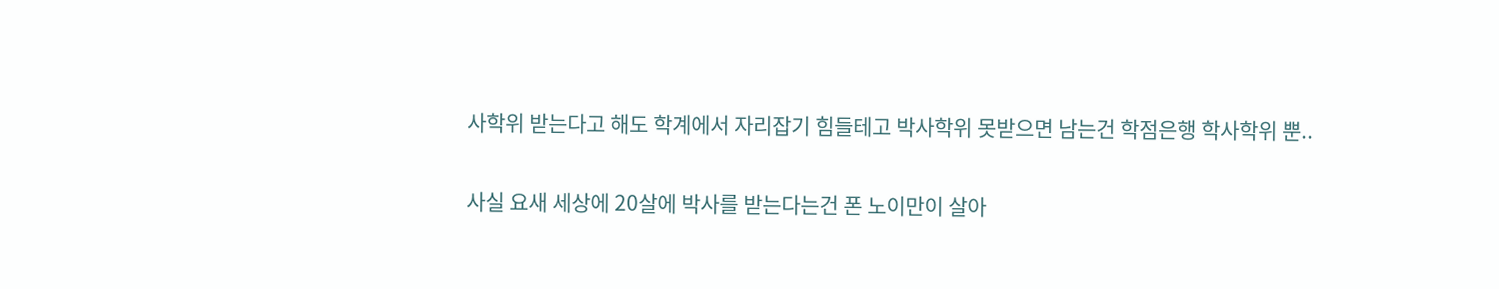사학위 받는다고 해도 학계에서 자리잡기 힘들테고 박사학위 못받으면 남는건 학점은행 학사학위 뿐..

사실 요새 세상에 20살에 박사를 받는다는건 폰 노이만이 살아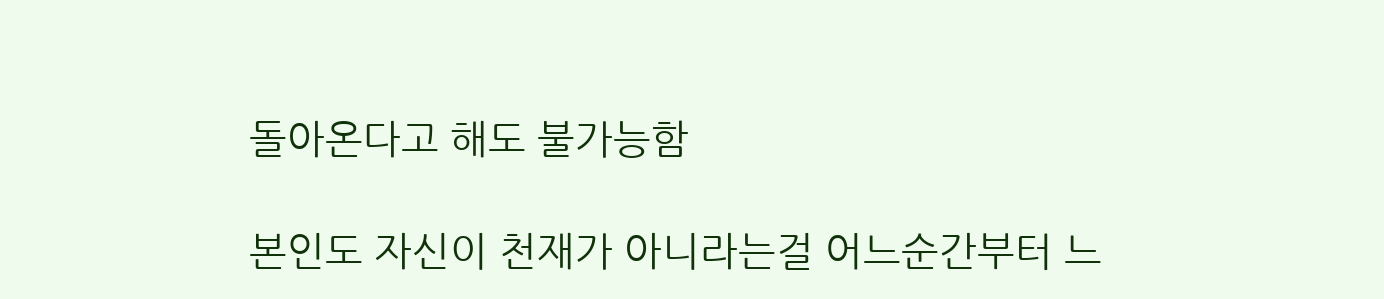돌아온다고 해도 불가능함

본인도 자신이 천재가 아니라는걸 어느순간부터 느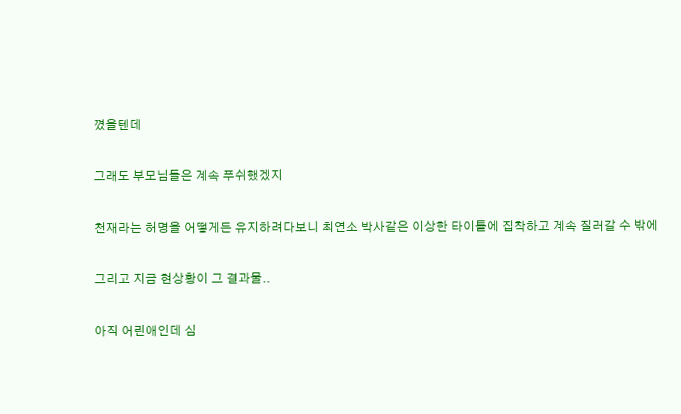꼈을텐데

그래도 부모님들은 계속 푸쉬했겠지

천재라는 허명을 어떻게든 유지하려다보니 최연소 박사같은 이상한 타이틀에 집착하고 계속 질러갈 수 밖에

그리고 지금 현상황이 그 결과물..

아직 어린애인데 심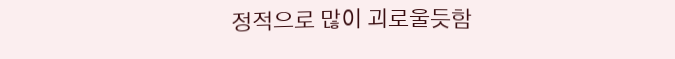정적으로 많이 괴로울듯함